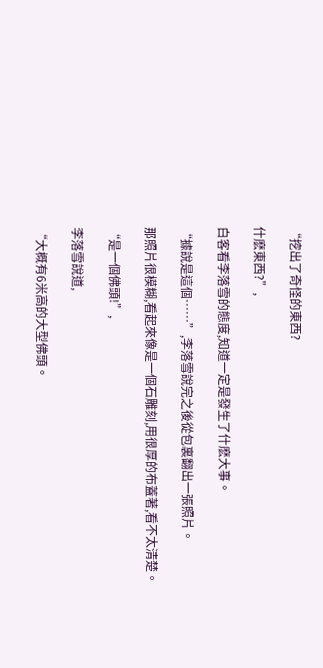“挖出了奇怪的東西?

什麽東西?”,

白客看李落雪的態度,知道一定是發生了什麽大事。

“據說是這個……”,李落雪說完之後從包裏翻出一張照片。

那照片很模糊,看起來像是一個石雕刻,用很厚的布蓋著,看不太清楚。

“是一個佛頭!”,

李落雪說道,

“大概有6米高的大型佛頭。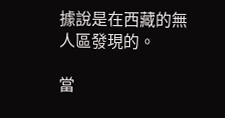據說是在西藏的無人區發現的。

當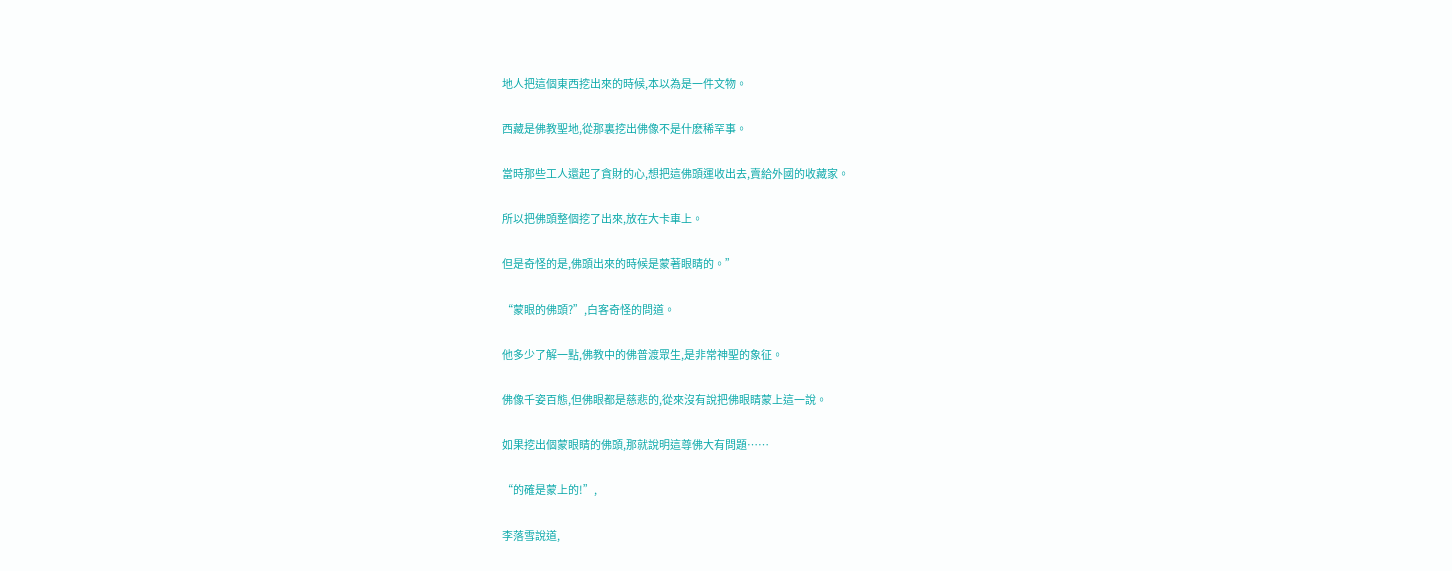地人把這個東西挖出來的時候,本以為是一件文物。

西藏是佛教聖地,從那裏挖出佛像不是什麽稀罕事。

當時那些工人還起了貪財的心,想把這佛頭運收出去,賣給外國的收藏家。

所以把佛頭整個挖了出來,放在大卡車上。

但是奇怪的是,佛頭出來的時候是蒙著眼睛的。”

“蒙眼的佛頭?”,白客奇怪的問道。

他多少了解一點,佛教中的佛普渡眾生,是非常神聖的象征。

佛像千姿百態,但佛眼都是慈悲的,從來沒有說把佛眼睛蒙上這一說。

如果挖出個蒙眼睛的佛頭,那就說明這尊佛大有問題……

“的確是蒙上的!”,

李落雪說道,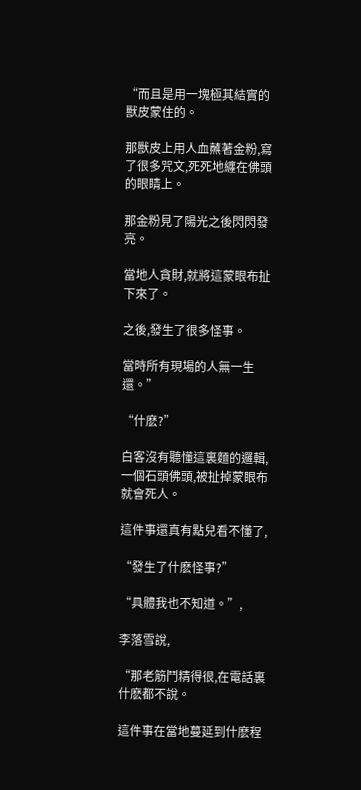“而且是用一塊極其結實的獸皮蒙住的。

那獸皮上用人血蘸著金粉,寫了很多咒文,死死地纏在佛頭的眼睛上。

那金粉見了陽光之後閃閃發亮。

當地人貪財,就將這蒙眼布扯下來了。

之後,發生了很多怪事。

當時所有現場的人無一生還。”

“什麽?”

白客沒有聽懂這裏麵的邏輯,一個石頭佛頭,被扯掉蒙眼布就會死人。

這件事還真有點兒看不懂了,

“發生了什麽怪事?”

“具體我也不知道。”,

李落雪說,

“那老筋鬥精得很,在電話裏什麽都不說。

這件事在當地蔓延到什麽程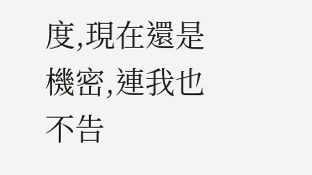度,現在還是機密,連我也不告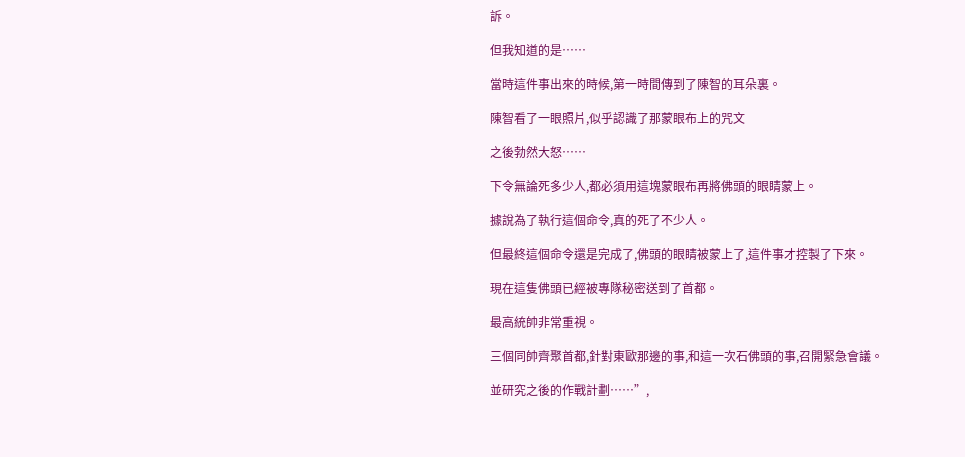訴。

但我知道的是……

當時這件事出來的時候,第一時間傳到了陳智的耳朵裏。

陳智看了一眼照片,似乎認識了那蒙眼布上的咒文

之後勃然大怒……

下令無論死多少人,都必須用這塊蒙眼布再將佛頭的眼睛蒙上。

據說為了執行這個命令,真的死了不少人。

但最終這個命令還是完成了,佛頭的眼睛被蒙上了,這件事才控製了下來。

現在這隻佛頭已經被專隊秘密送到了首都。

最高統帥非常重視。

三個同帥齊聚首都,針對東歐那邊的事,和這一次石佛頭的事,召開緊急會議。

並研究之後的作戰計劃……”,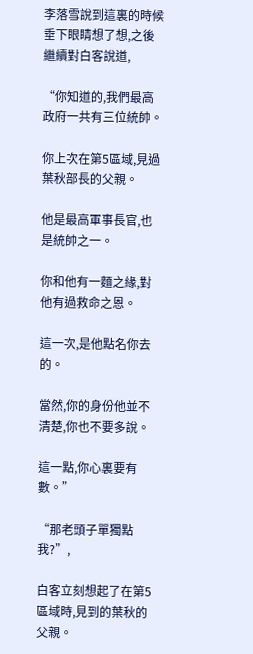李落雪說到這裏的時候垂下眼睛想了想,之後繼續對白客說道,

“你知道的,我們最高政府一共有三位統帥。

你上次在第5區域,見過葉秋部長的父親。

他是最高軍事長官,也是統帥之一。

你和他有一麵之緣,對他有過救命之恩。

這一次,是他點名你去的。

當然,你的身份他並不清楚,你也不要多說。

這一點,你心裏要有數。”

“那老頭子單獨點我?”,

白客立刻想起了在第5區域時,見到的葉秋的父親。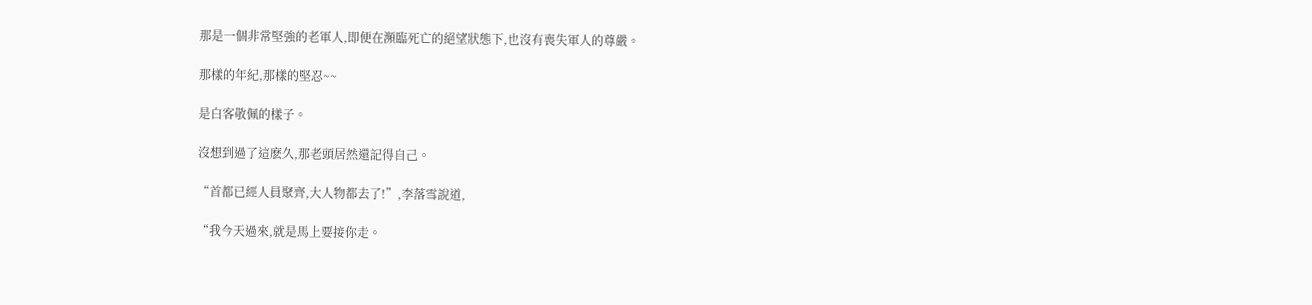那是一個非常堅強的老軍人,即便在瀕臨死亡的絕望狀態下,也沒有喪失軍人的尊嚴。

那樣的年紀,那樣的堅忍~~

是白客敬佩的樣子。

沒想到過了這麽久,那老頭居然還記得自己。

“首都已經人員聚齊,大人物都去了!”,李落雪說道,

“我今天過來,就是馬上要接你走。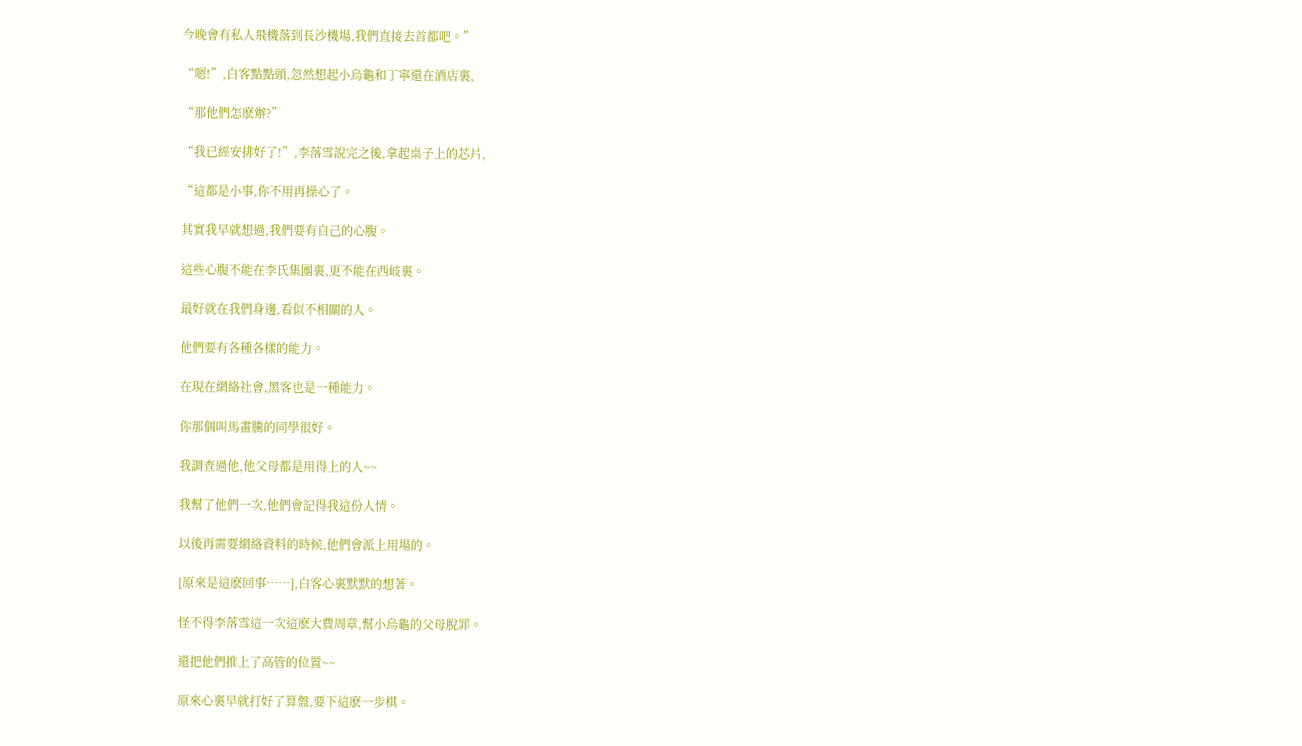今晚會有私人飛機落到長沙機場,我們直接去首都吧。”

“嗯!”,白客點點頭,忽然想起小烏龜和丁寧還在酒店裏,

“那他們怎麽辦?”

“我已經安排好了!”,李落雪說完之後,拿起桌子上的芯片,

“這都是小事,你不用再操心了。

其實我早就想過,我們要有自己的心腹。

這些心腹不能在李氏集團裏,更不能在西岐裏。

最好就在我們身邊,看似不相關的人。

他們要有各種各樣的能力。

在現在網絡社會,黑客也是一種能力。

你那個叫馬畫騰的同學很好。

我調查過他,他父母都是用得上的人~~

我幫了他們一次,他們會記得我這份人情。

以後再需要網絡資料的時候,他們會派上用場的。

[原來是這麽回事……],白客心裏默默的想著。

怪不得李落雪這一次這麽大費周章,幫小烏龜的父母脫罪。

還把他們推上了高管的位置~~

原來心裏早就打好了算盤,要下這麽一步棋。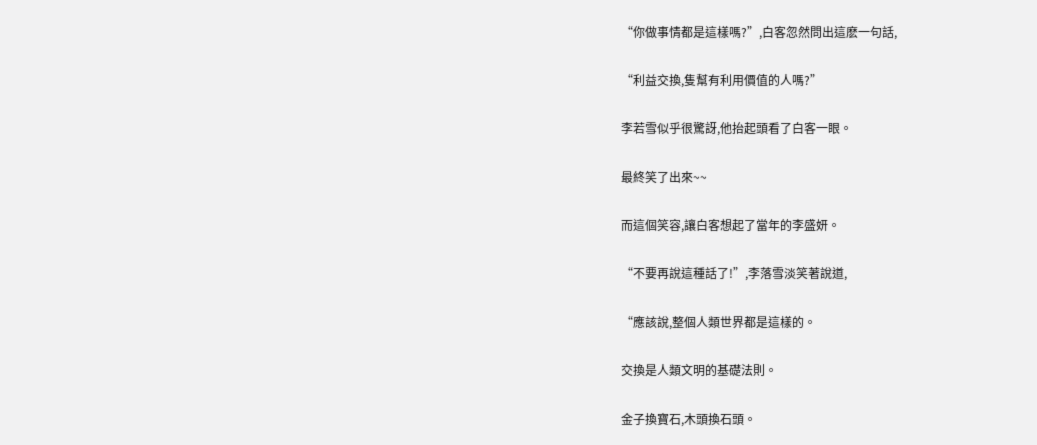“你做事情都是這樣嗎?”,白客忽然問出這麽一句話,

“利益交換,隻幫有利用價值的人嗎?”

李若雪似乎很驚訝,他抬起頭看了白客一眼。

最終笑了出來~~

而這個笑容,讓白客想起了當年的李盛妍。

“不要再說這種話了!”,李落雪淡笑著說道,

“應該說,整個人類世界都是這樣的。

交換是人類文明的基礎法則。

金子換寶石,木頭換石頭。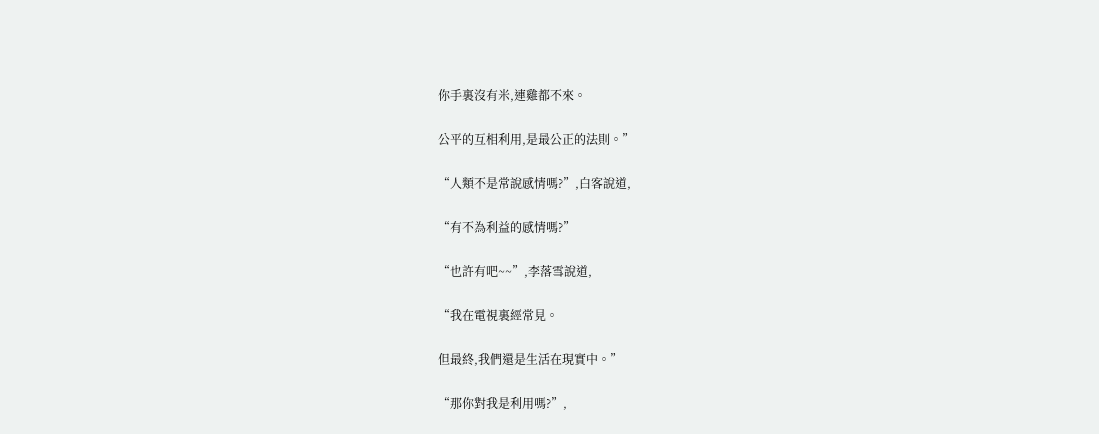你手裏沒有米,連雞都不來。

公平的互相利用,是最公正的法則。”

“人類不是常說感情嗎?”,白客說道,

“有不為利益的感情嗎?”

“也許有吧~~”,李落雪說道,

“我在電視裏經常見。

但最終,我們還是生活在現實中。”

“那你對我是利用嗎?”,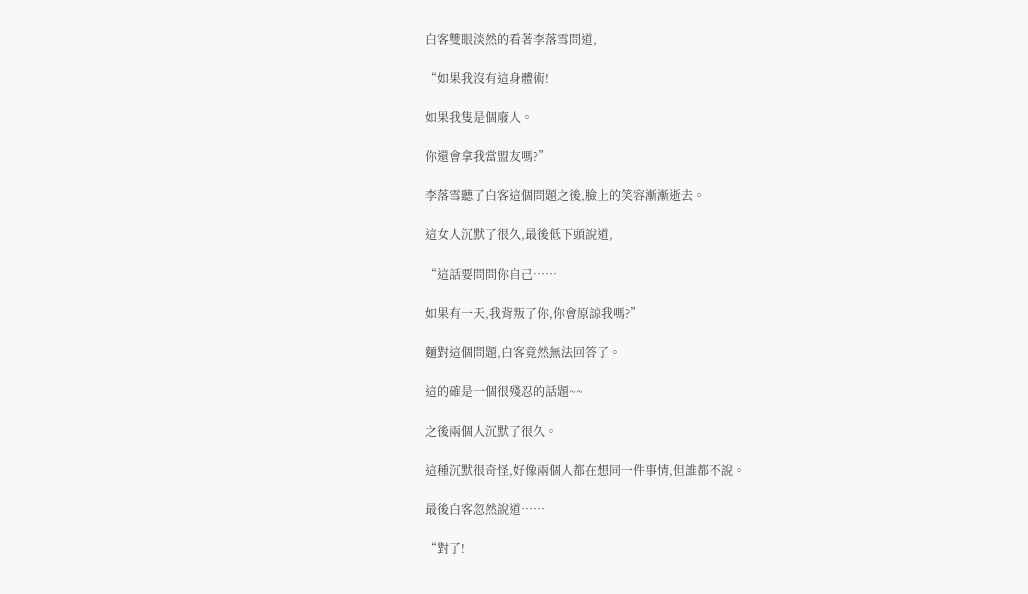白客雙眼淡然的看著李落雪問道,

“如果我沒有這身體術!

如果我隻是個廢人。

你還會拿我當盟友嗎?”

李落雪聽了白客這個問題之後,臉上的笑容漸漸逝去。

這女人沉默了很久,最後低下頭說道,

“這話要問問你自己……

如果有一天,我背叛了你,你會原諒我嗎?”

麵對這個問題,白客竟然無法回答了。

這的確是一個很殘忍的話題~~

之後兩個人沉默了很久。

這種沉默很奇怪,好像兩個人都在想同一件事情,但誰都不說。

最後白客忽然說道……

“對了!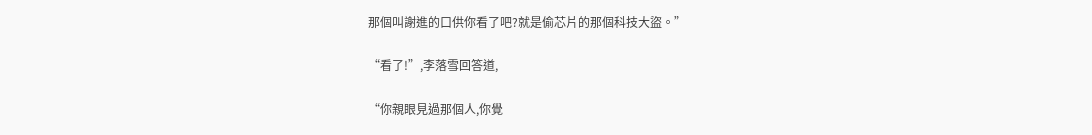那個叫謝進的口供你看了吧?就是偷芯片的那個科技大盜。”

“看了!”,李落雪回答道,

“你親眼見過那個人,你覺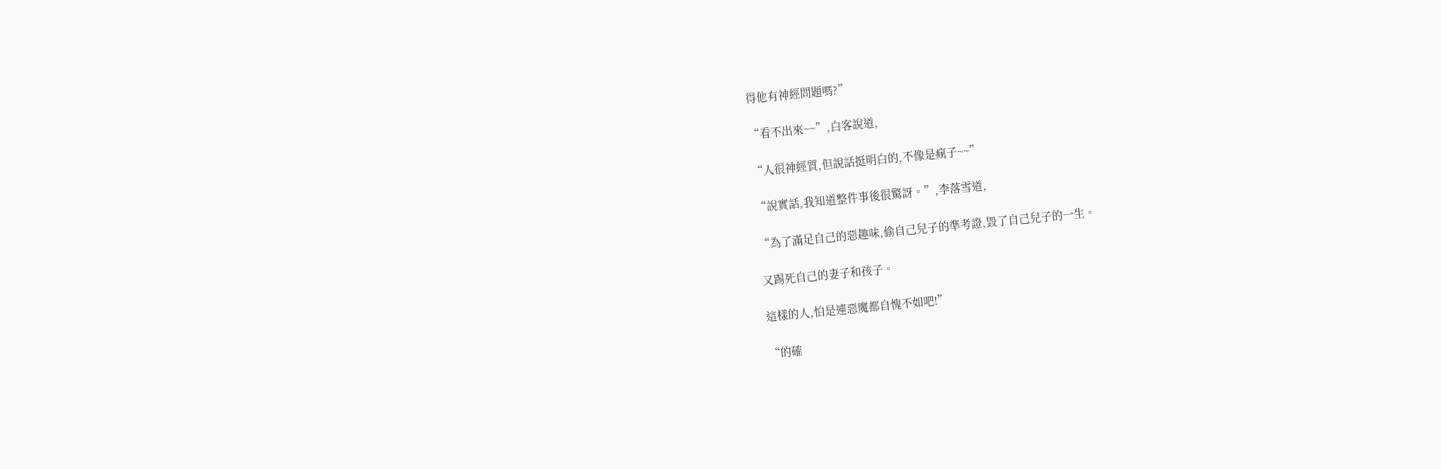得他有神經問題嗎?”

“看不出來~~”,白客說道,

“人很神經質,但說話挺明白的,不像是瘋子~~”

“說實話,我知道整件事後很驚訝。”,李落雪道,

“為了滿足自己的惡趣味,偷自己兒子的準考證,毀了自己兒子的一生。

又踢死自己的妻子和孩子。

這樣的人,怕是連惡魔都自愧不如吧!”

“的確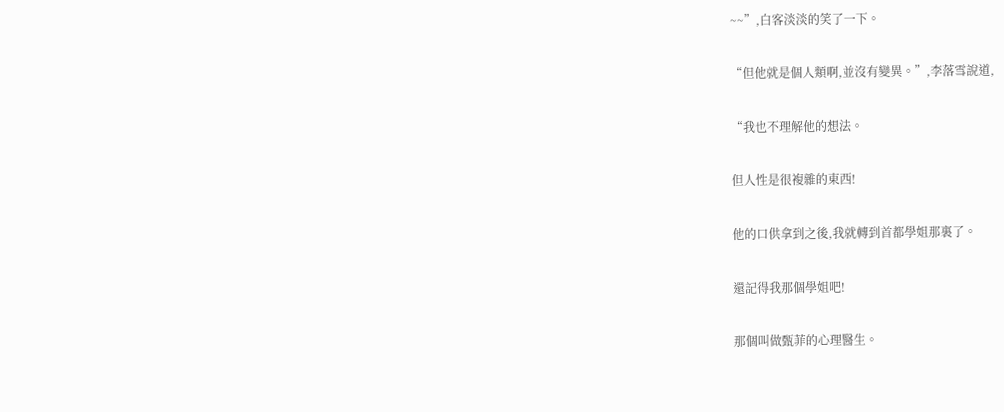~~”,白客淡淡的笑了一下。

“但他就是個人類啊,並沒有變異。”,李落雪說道,

“我也不理解他的想法。

但人性是很複雜的東西!

他的口供拿到之後,我就轉到首都學姐那裏了。

還記得我那個學姐吧!

那個叫做甄菲的心理醫生。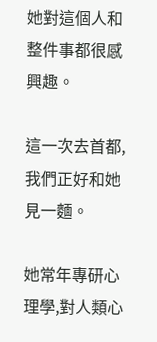她對這個人和整件事都很感興趣。

這一次去首都,我們正好和她見一麵。

她常年專研心理學,對人類心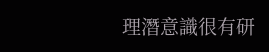理潛意識很有研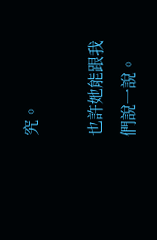究。

也許她能跟我們說一說。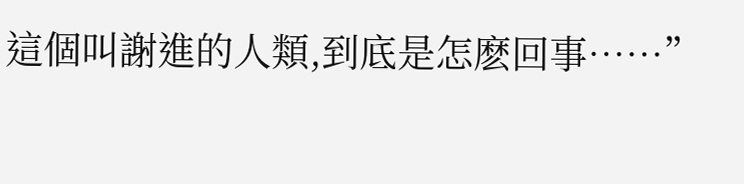這個叫謝進的人類,到底是怎麽回事……”